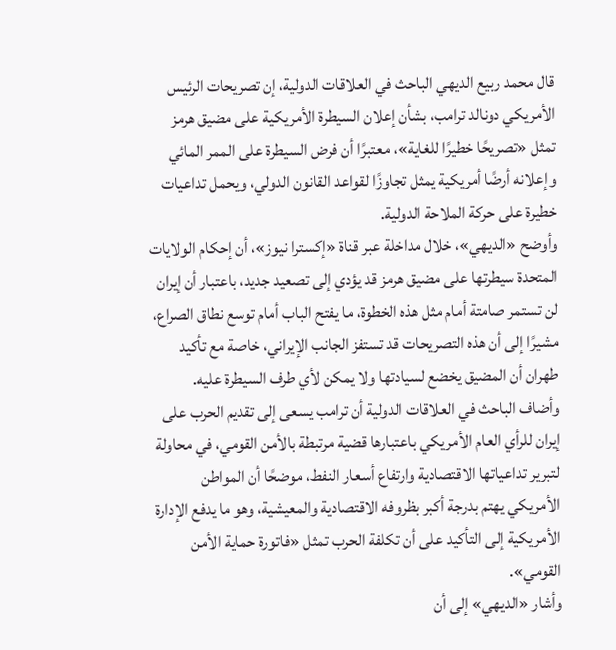قال محمد ربيع الديهي الباحث في العلاقات الدولية، إن تصريحات الرئيس الأمريكي دونالد ترامب، بشأن إعلان السيطرة الأمريكية على مضيق هرمز تمثل «تصريحًا خطيرًا للغاية»، معتبرًا أن فرض السيطرة على الممر المائي وإعلانه أرضًا أمريكية يمثل تجاوزًا لقواعد القانون الدولي، ويحمل تداعيات خطيرة على حركة الملاحة الدولية.
وأوضح «الديهي»، خلال مداخلة عبر قناة «إكسترا نيوز»، أن إحكام الولايات المتحدة سيطرتها على مضيق هرمز قد يؤدي إلى تصعيد جديد، باعتبار أن إيران لن تستمر صامتة أمام مثل هذه الخطوة، ما يفتح الباب أمام توسع نطاق الصراع، مشيرًا إلى أن هذه التصريحات قد تستفز الجانب الإيراني، خاصة مع تأكيد طهران أن المضيق يخضع لسيادتها ولا يمكن لأي طرف السيطرة عليه.
وأضاف الباحث في العلاقات الدولية أن ترامب يسعى إلى تقديم الحرب على إيران للرأي العام الأمريكي باعتبارها قضية مرتبطة بالأمن القومي، في محاولة لتبرير تداعياتها الاقتصادية وارتفاع أسعار النفط، موضحًا أن المواطن الأمريكي يهتم بدرجة أكبر بظروفه الاقتصادية والمعيشية، وهو ما يدفع الإدارة الأمريكية إلى التأكيد على أن تكلفة الحرب تمثل «فاتورة حماية الأمن القومي».
وأشار «الديهي» إلى أن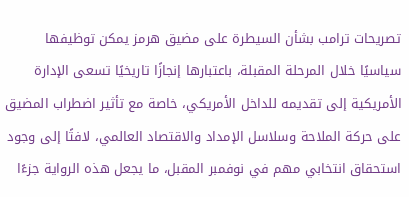تصريحات ترامب بشأن السيطرة على مضيق هرمز يمكن توظيفها سياسيًا خلال المرحلة المقبلة، باعتبارها إنجازًا تاريخيًا تسعى الإدارة الأمريكية إلى تقديمه للداخل الأمريكي، خاصة مع تأثير اضطراب المضيق على حركة الملاحة وسلاسل الإمداد والاقتصاد العالمي، لافتًا إلى وجود استحقاق انتخابي مهم في نوفمبر المقبل، ما يجعل هذه الرواية جزءًا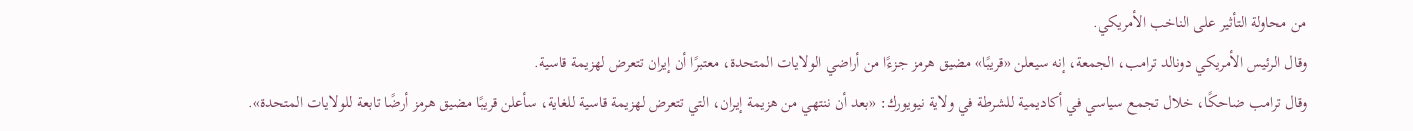من محاولة التأثير على الناخب الأمريكي.
وقال الرئيس الأمريكي دونالد ترامب، الجمعة، إنه سيعلن «قريبًا» مضيق هرمز جزءًا من أراضي الولايات المتحدة، معتبرًا أن إيران تتعرض لهزيمة قاسية.
وقال ترامب ضاحكًا، خلال تجمع سياسي في أكاديمية للشرطة في ولاية نيويورك: «بعد أن ننتهي من هزيمة إيران، التي تتعرض لهزيمة قاسية للغاية، سأعلن قريبًا مضيق هرمز أرضًا تابعة للولايات المتحدة».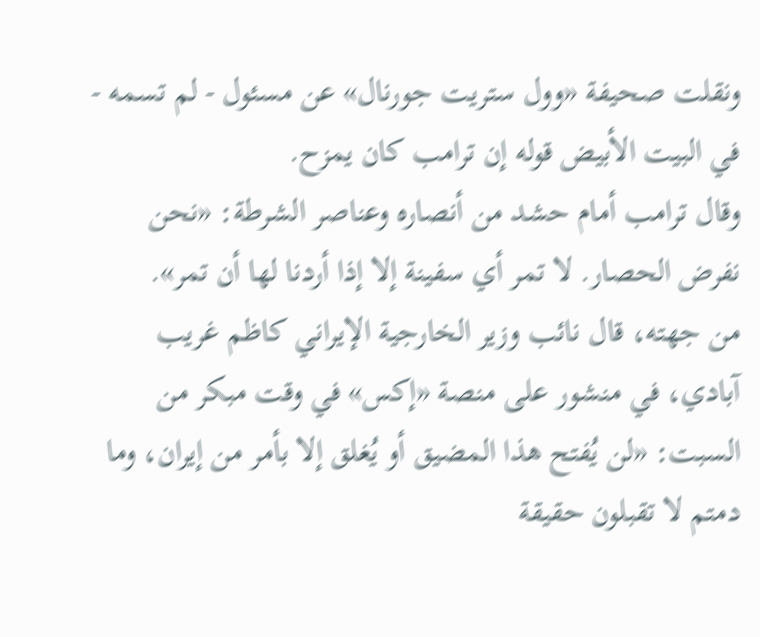ونقلت صحيفة «وول ستريت جورنال» عن مسئول - لم تسمه - في البيت الأبيض قوله إن ترامب كان يمزح.
وقال ترامب أمام حشد من أنصاره وعناصر الشرطة: «نحن نفرض الحصار. لا تمر أي سفينة إلا إذا أردنا لها أن تمر».
من جهته، قال نائب وزير الخارجية الإيراني كاظم غريب آبادي، في منشور على منصة «إكس» في وقت مبكر من السبت: «لن يُفتح هذا المضيق أو يُغلق إلا بأمر من إيران، وما دمتم لا تقبلون حقيقة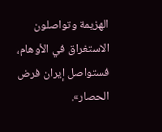الهزيمة وتواصلون الاستغراق في الأوهام، فستواصل إيران فرض الحصار».